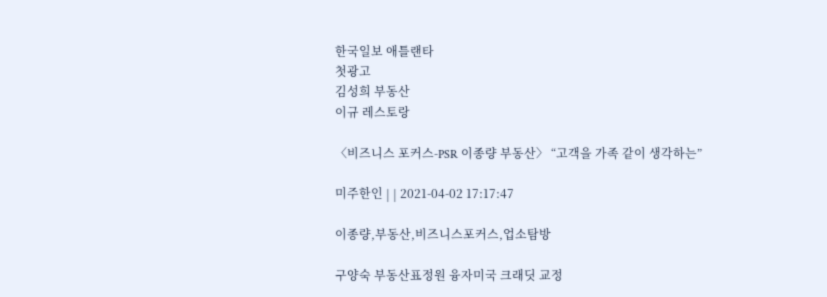한국일보 애틀랜타
첫광고
김성희 부동산
이규 레스토랑

〈비즈니스 포커스-PSR 이종량 부동산〉 “고객을 가족 같이 생각하는”

미주한인 | | 2021-04-02 17:17:47

이종량,부동산,비즈니스포커스,업소탐방

구양숙 부동산표정원 융자미국 크래딧 교정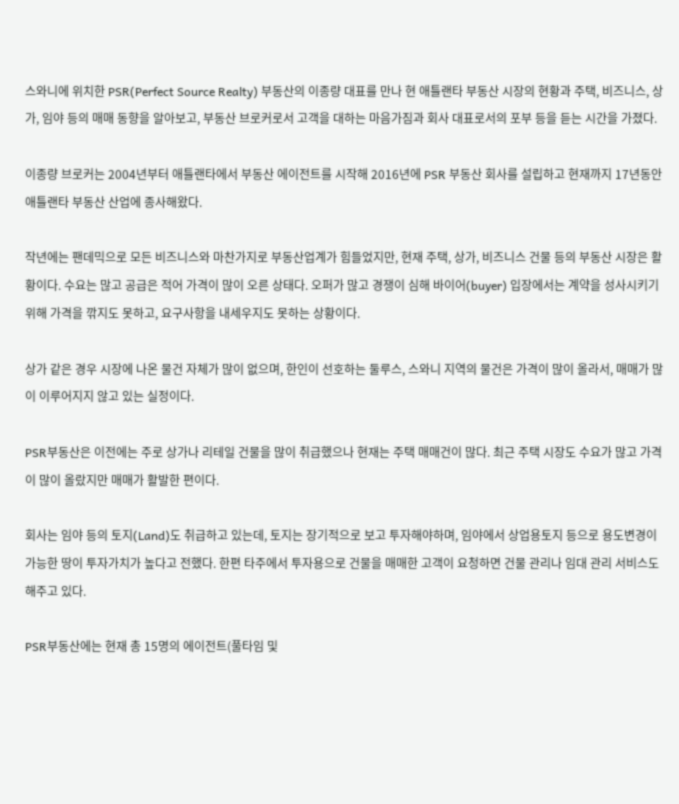스와니에 위치한 PSR(Perfect Source Realty) 부동산의 이종량 대표를 만나 현 애틀랜타 부동산 시장의 현황과 주택, 비즈니스, 상가, 임야 등의 매매 동향을 알아보고, 부동산 브로커로서 고객을 대하는 마음가짐과 회사 대표로서의 포부 등을 듣는 시간을 가졌다.

이종량 브로커는 2004년부터 애틀랜타에서 부동산 에이전트를 시작해 2016년에 PSR 부동산 회사를 설립하고 현재까지 17년동안 애틀랜타 부동산 산업에 종사해왔다.

작년에는 팬데믹으로 모든 비즈니스와 마찬가지로 부동산업계가 힘들었지만, 현재 주택, 상가, 비즈니스 건물 등의 부동산 시장은 활황이다. 수요는 많고 공급은 적어 가격이 많이 오른 상태다. 오퍼가 많고 경쟁이 심해 바이어(buyer) 입장에서는 계약을 성사시키기 위해 가격을 깎지도 못하고, 요구사항을 내세우지도 못하는 상황이다.

상가 같은 경우 시장에 나온 물건 자체가 많이 없으며, 한인이 선호하는 둘루스, 스와니 지역의 물건은 가격이 많이 올라서, 매매가 많이 이루어지지 않고 있는 실정이다.

PSR부동산은 이전에는 주로 상가나 리테일 건물을 많이 취급했으나 현재는 주택 매매건이 많다. 최근 주택 시장도 수요가 많고 가격이 많이 올랐지만 매매가 활발한 편이다.

회사는 임야 등의 토지(Land)도 취급하고 있는데, 토지는 장기적으로 보고 투자해야하며, 임야에서 상업용토지 등으로 용도변경이 가능한 땅이 투자가치가 높다고 전했다. 한편 타주에서 투자용으로 건물을 매매한 고객이 요청하면 건물 관리나 임대 관리 서비스도 해주고 있다.

PSR부동산에는 현재 총 15명의 에이전트(풀타임 및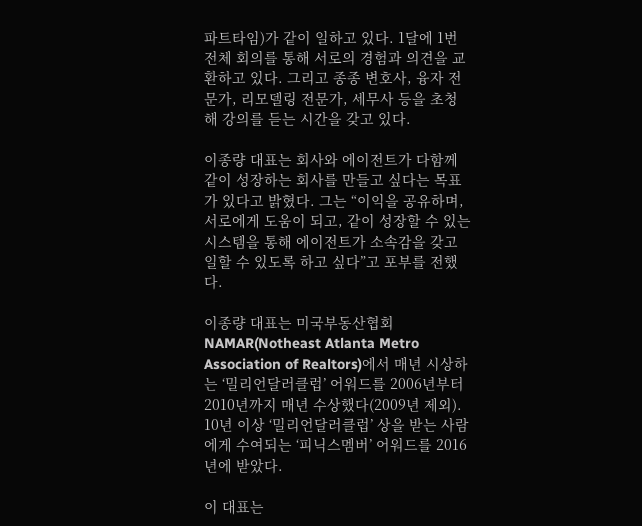파트타임)가 같이 일하고 있다. 1달에 1번 전체 회의를 통해 서로의 경험과 의견을 교환하고 있다. 그리고 종종 변호사, 융자 전문가, 리모델링 전문가, 세무사 등을 초청해 강의를 듣는 시간을 갖고 있다.

이종량 대표는 회사와 에이전트가 다함께 같이 성장하는 회사를 만들고 싶다는 목표가 있다고 밝혔다. 그는 “이익을 공유하며, 서로에게 도움이 되고, 같이 성장할 수 있는 시스템을 통해 에이전트가 소속감을 갖고 일할 수 있도록 하고 싶다”고 포부를 전했다.

이종량 대표는 미국부동산협회 NAMAR(Notheast Atlanta Metro Association of Realtors)에서 매년 시상하는 ‘밀리언달러클럽’ 어워드를 2006년부터 2010년까지 매년 수상했다(2009년 제외). 10년 이상 ‘밀리언달러클럽’ 상을 받는 사람에게 수여되는 ‘피닉스멤버’ 어워드를 2016년에 받았다.

이 대표는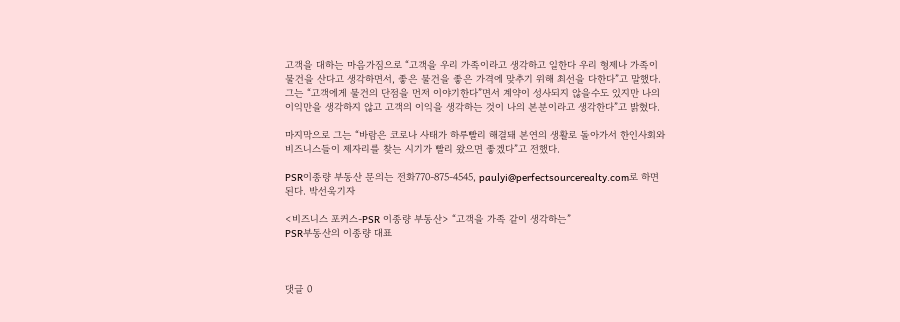고객을 대하는 마음가짐으로 “고객을 우리 가족이라고 생각하고 일한다 우리 형제나 가족이 물건을 산다고 생각하면서, 좋은 물건을 좋은 가격에 맞추기 위해 최선을 다한다”고 말했다. 그는 “고객에게 물건의 단점을 먼저 이야기한다”면서 계약이 성사되지 않을수도 있지만 나의 이익만을 생각하지 않고 고객의 이익을 생각하는 것이 나의 본분이라고 생각한다”고 밝혔다.

마지막으로 그는 “바람은 코로나 사태가 하루빨리 해결돼 본연의 생활로 돌아가서 한인사회와 비즈니스들이 제자리를 찾는 시기가 빨리 왔으면 좋겠다”고 전했다.

PSR이종량 부동산 문의는 전화770-875-4545, paulyi@perfectsourcerealty.com로 하면 된다. 박선욱기자

<비즈니스 포커스-PSR 이종량 부동산> “고객을 가족 같이 생각하는”
PSR부동산의 이종량 대표



댓글 0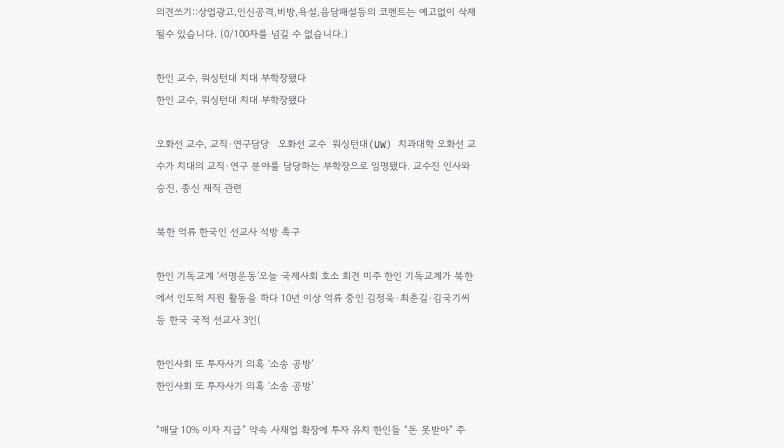의견쓰기::상업광고,인신공격,비방,욕설,음담패설등의 코멘트는 예고없이 삭제될수 있습니다. (0/100자를 넘길 수 없습니다.)

한인 교수, 워싱턴대 치대 부학장됐다
한인 교수, 워싱턴대 치대 부학장됐다

오화선 교수, 교직·연구담당   오화선 교수  워싱턴대(UW) 치과대학 오화선 교수가 치대의 교직·연구 분야를 담당하는 부학장으로 임명됐다. 교수진 인사와 승진, 종신 재직 관련

북한 억류 한국인 선교사 석방 촉구

한인 기독교계 ‘서명운동’오늘 국제사회 호소 회견 미주 한인 기독교계가 북한에서 인도적 지원 활동을 하다 10년 이상 억류 중인 김정욱·최춘길·김국기씨 등 한국 국적 선교사 3인(

한인사회 또 투자사기 의혹 ‘소송 공방’
한인사회 또 투자사기 의혹 ‘소송 공방’

“매달 10% 이자 지급” 약속 사채업 확장에 투자 유치 한인들 “돈 못받아” 주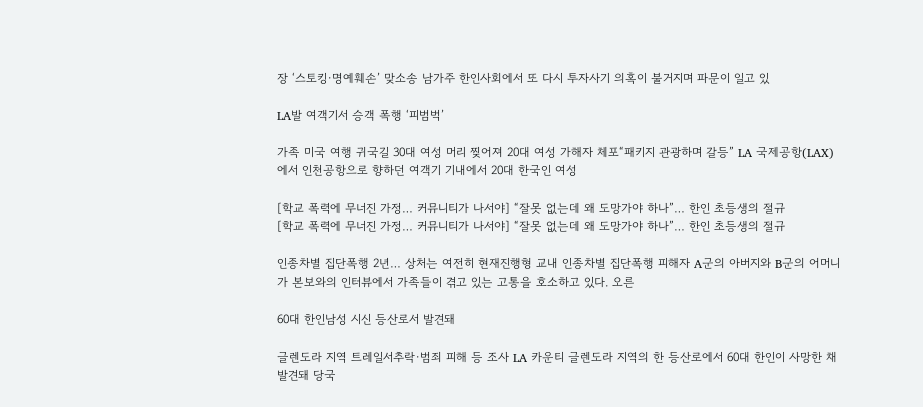장 ‘스토킹·명예훼손’ 맞소송 남가주 한인사회에서 또 다시 투자사기 의혹이 불거지며 파문이 일고 있

LA발 여객기서 승객 폭행 ‘피범벅’

가족 미국 여행 귀국길 30대 여성 머리 찢어져 20대 여성 가해자 체포“패키지 관광하며 갈등” LA 국제공항(LAX)에서 인천공항으로 향하던 여객기 기내에서 20대 한국인 여성

[학교 폭력에 무너진 가정… 커뮤니티가 나서야] “잘못 없는데 왜 도망가야 하나”… 한인 초등생의 절규
[학교 폭력에 무너진 가정… 커뮤니티가 나서야] “잘못 없는데 왜 도망가야 하나”… 한인 초등생의 절규

인종차별 집단폭행 2년… 상처는 여전히 현재진행형 교내 인종차별 집단폭행 피해자 A군의 아버지와 B군의 어머니가 본보와의 인터뷰에서 가족들이 겪고 있는 고통을 호소하고 있다. 오른

60대 한인남성 시신 등산로서 발견돼

글렌도라 지역 트레일서추락·범죄 피해 등 조사 LA 카운티 글렌도라 지역의 한 등산로에서 60대 한인이 사망한 채 발견돼 당국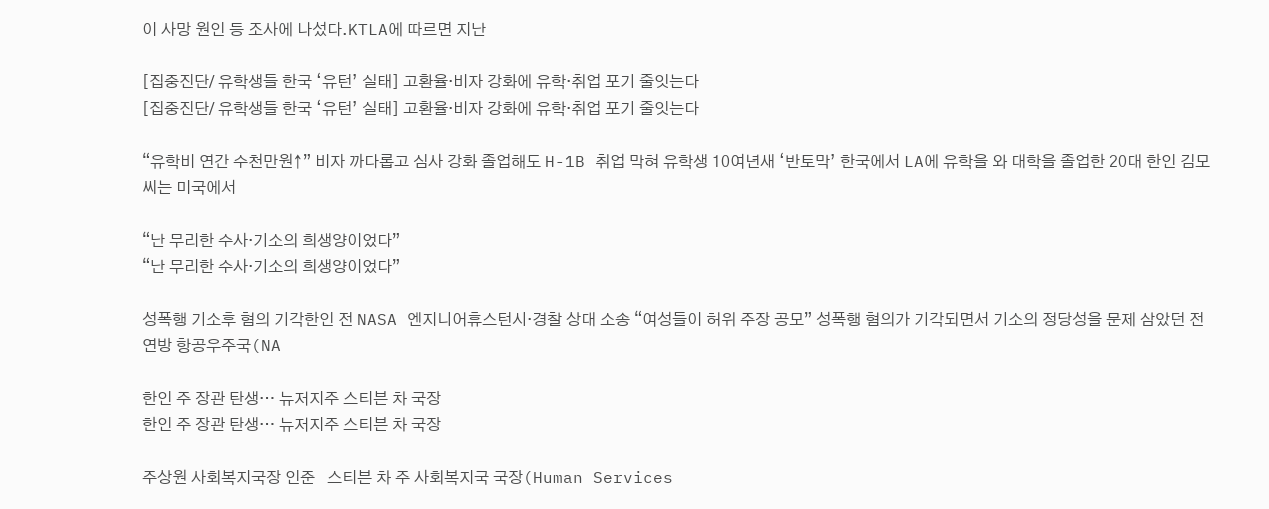이 사망 원인 등 조사에 나섰다.KTLA에 따르면 지난

[집중진단/ 유학생들 한국 ‘유턴’ 실태] 고환율·비자 강화에 유학·취업 포기 줄잇는다
[집중진단/ 유학생들 한국 ‘유턴’ 실태] 고환율·비자 강화에 유학·취업 포기 줄잇는다

“유학비 연간 수천만원↑” 비자 까다롭고 심사 강화 졸업해도 H-1B 취업 막혀 유학생 10여년새 ‘반토막’ 한국에서 LA에 유학을 와 대학을 졸업한 20대 한인 김모씨는 미국에서

“난 무리한 수사·기소의 희생양이었다”
“난 무리한 수사·기소의 희생양이었다”

성폭행 기소후 혐의 기각한인 전 NASA 엔지니어휴스턴시·경찰 상대 소송 “여성들이 허위 주장 공모” 성폭행 혐의가 기각되면서 기소의 정당성을 문제 삼았던 전 연방 항공우주국(NA

한인 주 장관 탄생… 뉴저지주 스티븐 차 국장
한인 주 장관 탄생… 뉴저지주 스티븐 차 국장

주상원 사회복지국장 인준   스티븐 차 주 사회복지국 국장(Human Services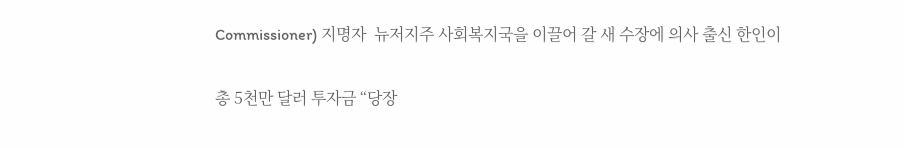Commissioner) 지명자  뉴저지주 사회복지국을 이끌어 갈 새 수장에 의사 출신 한인이

총 5천만 달러 투자금 “당장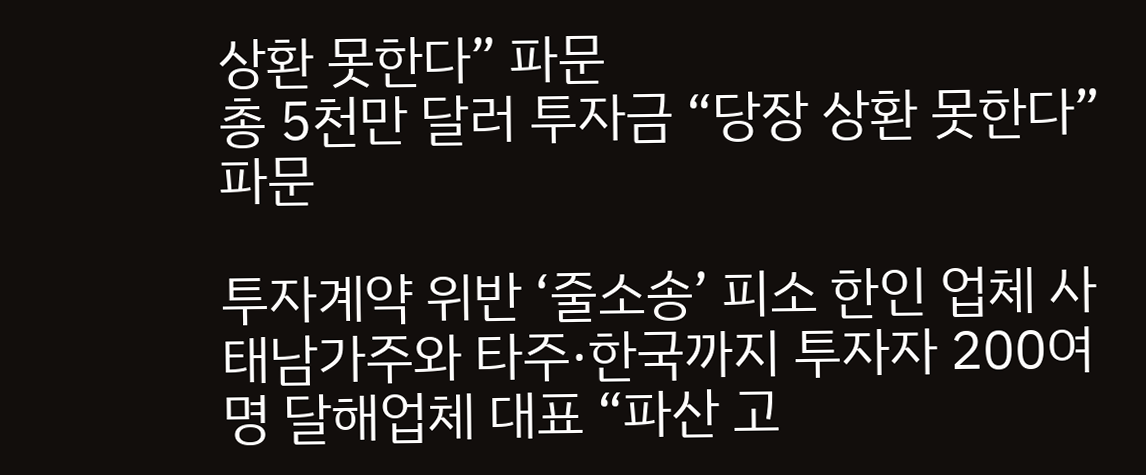상환 못한다” 파문
총 5천만 달러 투자금 “당장 상환 못한다” 파문

투자계약 위반 ‘줄소송’ 피소 한인 업체 사태남가주와 타주·한국까지 투자자 200여 명 달해업체 대표 “파산 고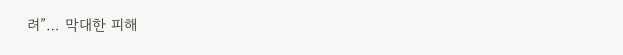려”… 막대한 피해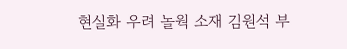현실화 우려 놀웍 소재 김원석 부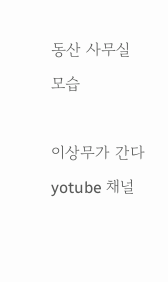동산 사무실 모습

이상무가 간다 yotube 채널